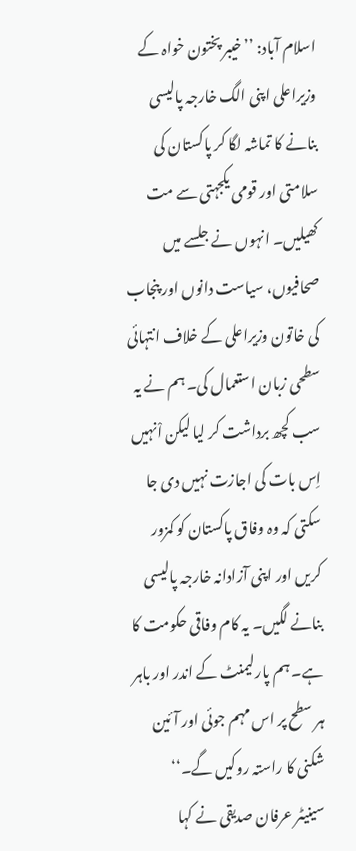اسلام آباد: ’’خیبر پختون خواہ کے وزیراعلی اپنی الگ خارجہ پالیسی بنانے کا تماشہ لگا کر پاکستان کی سلامتی اور قومی یکجہتی سے مت کھیلیں۔ انہوں نے جلسے میں صحافیوں، سیاست دانوں اور پنجاب کی خاتون وزیراعلی کے خلاف انتہائی سطحی زبان استعمال کی۔ ہم نے یہ سب کچھ برداشت کر لیا لیکن اْنہیں اِس بات کی اجازت نہیں دی جا سکتی کہ وہ وفاق پاکستان کو کمزور کریں اور اپنی آزادانہ خارجہ پالیسی بنانے لگیں۔ یہ کام وفاقی حکومت کا ہے۔ ہم پارلیمنٹ کے اندر اور باہر ہر سطح پر اس مہم جوئی اور آئین شکنی کا راستہ روکیں گے۔‘‘
سینیٹر عرفان صدیقی نے کہا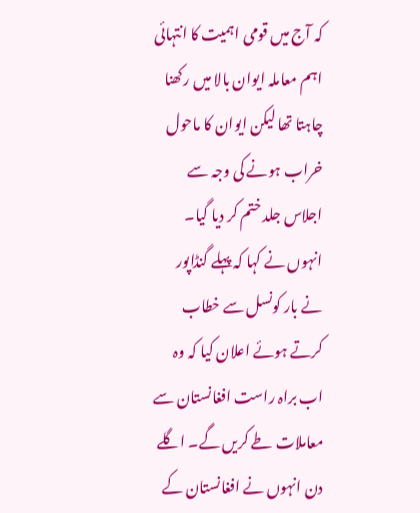کہ آج میں قومی اہمیت کا انتہائی اہم معاملہ ایوان بالا میں رکھنا چاہتا تھا لیکن ایوان کا ماحول خراب ہونے کی وجہ سے اجلاس جلد ختم کر دیا گیا۔ انہوں نے کہا کہ پہلے گنڈاپور نے بار کونسل سے خطاب کرتے ہوئے اعلان کیا کہ وہ اب براہ راست افغانستان سے معاملات طے کریں گے۔ اگلے دن انہوں نے افغانستان کے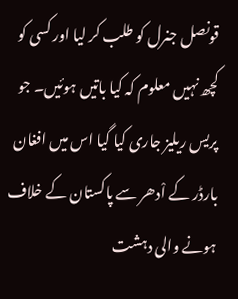قونصل جنرل کو طلب کر لیا اور کسی کو کچھ نہیں معلوم کہ کیا باتیں ہوئیں۔ جو پریس ریلیز جاری کیا گیا اس میں افغان بارڈر کے اْدھر سے پاکستان کے خلاف ہونے والی دہشت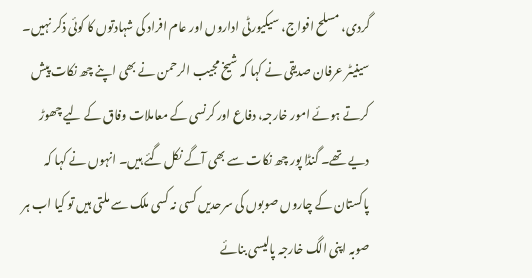گردی، مسلح افواج، سیکیورٹی اداروں اور عام افراد کی شہادتوں کا کوئی ذکر نہیں۔
سینیٹر عرفان صدیقی نے کہا کہ شیخ مجیب الرحمن نے بھی اپنے چھ نکات پیش کرتے ہوئے امور خارجہ، دفاع اور کرنسی کے معاملات وفاق کے لیے چھوڑ دیے تھے۔ گنڈا پور چھ نکات سے بھی آگے نکل گئے ہیں۔ انہوں نے کہا کہ پاکستان کے چاروں صوبوں کی سرحدیں کسی نہ کسی ملک سے ملتی ہیں تو کیا اب ہر صوبہ اپنی الگ خارجہ پالیسی بنائے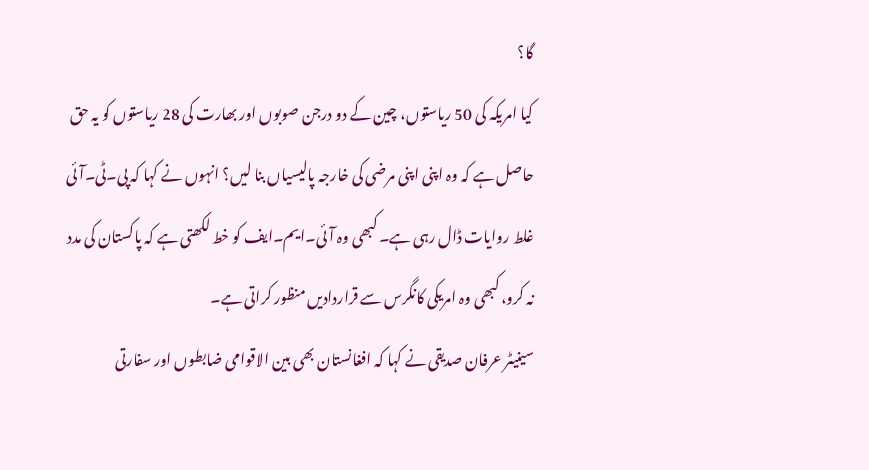گا؟
کیا امریکہ کی 50 ریاستوں، چین کے دو درجن صوبوں اور بھارت کی 28 ریاستوں کو یہ حق حاصل ہے کہ وہ اپنی اپنی مرضی کی خارجہ پالیسیاں بنا لیں؟ انہوں نے کہا کہ پی۔ٹی۔آئی غلط روایات ڈال رہی ہے۔ کبھی وہ آئی۔ایم۔ایف کو خط لکھتی ہے کہ پاکستان کی مدد نہ کرو، کبھی وہ امریکی کانگرس سے قراردادیں منظور کراتی ہے۔
سینیٹر عرفان صدیقی نے کہا کہ افغانستان بھی بین الاقوامی ضابطوں اور سفارتی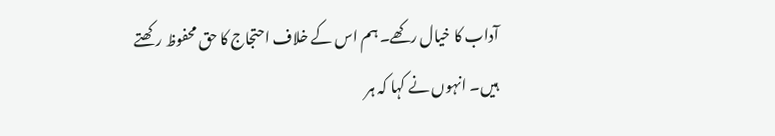آداب کا خیال رکھے۔ ہم اس کے خلاف احتجاج کا حق محفوظ رکھتے ہیں۔ انہوں نے کہا کہ ہر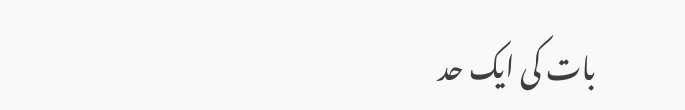بات کی ایک حد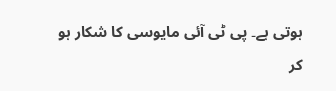ہوتی ہے۔ پی ٹی آئی مایوسی کا شکار ہو کر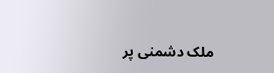ملک دشمنی پر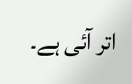اتر آئی ہے۔